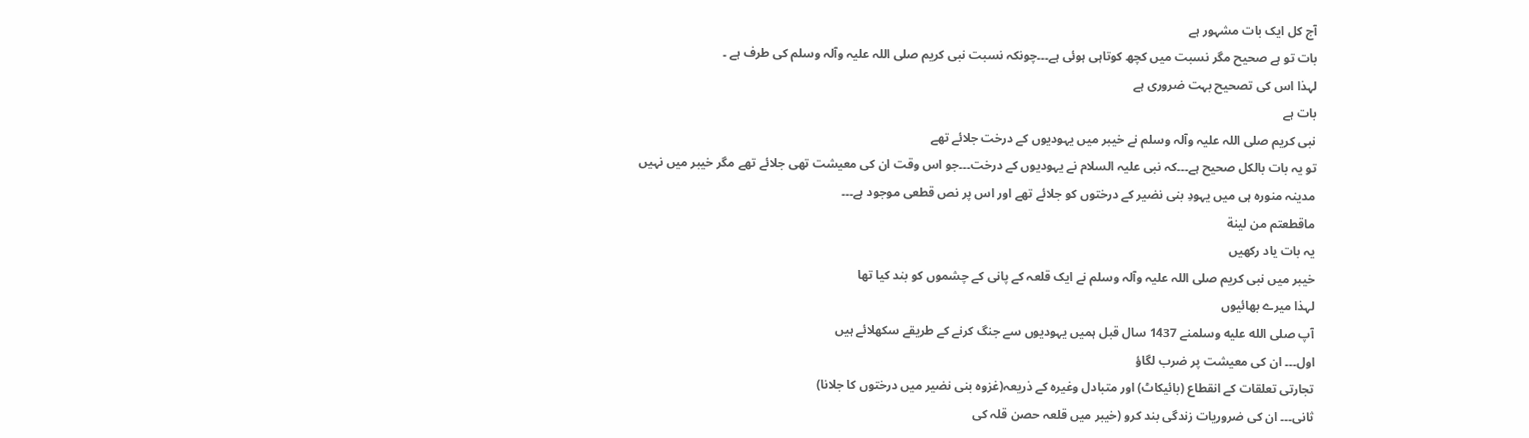آج کل ایک بات مشہور ہے
بات تو ہے صحیح مگر نسبت میں کچھ کوتاہی ہوئی ہے۔۔۔چونکہ نسبت نبی کریم صلی اللہ علیہ وآلہ وسلم کی طرف ہے ۔
لہذا اس کی تصحیح بہت ضروری ہے
بات ہے
نبی کریم صلی اللہ علیہ وآلہ وسلم نے خیبر میں یہودیوں کے درخت جلائے تھے
تو یہ بات بالکل صحیح ہے۔۔۔کہ نبی علیہ السلام نے یہودیوں کے درخت۔۔۔جو اس وقت ان کی معیشت تھی جلائے تھے مگر خیبر میں نہیں
مدینہ منورہ ہی میں یہودِ بنی نضیر کے درختوں کو جلائے تھے اور اس پر نص قطعی موجود ہے۔۔۔
ماقطعتم من لینة
یہ بات یاد رکھیں
خیبر میں نبی کریم صلی اللہ علیہ وآلہ وسلم نے ایک قلعہ کے پانی کے چشموں کو بند کیا تھا
لہذا میرے بھائیوں
آپ صلى الله عليه وسلمنے 1437 سال قبل ہمیں یہودیوں سے جنگ کرنے کے طریقے سکھلائے ہیں
اول۔۔۔ ان کی معیشت پر ضرب لگاؤ
تجارتی تعلقات کے انقطاع (بائیکاٹ) اور متبادل وغیرہ کے ذریعہ(غزوہ بنی نضیر میں درختوں کا جلانا)
ثانی۔۔۔ ان کی ضروریات زندگی بند کرو (خیبر میں قلعہ حصن قلہ کی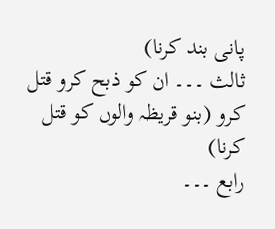پانی بند کرنا)
ثالث ۔۔۔ ان کو ذبح کرو قتل کرو (بنو قریظہ والوں کو قتل کرنا)
رابع ۔۔۔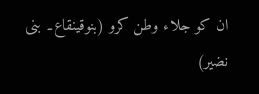ان کو جلاء وطن کرو (بنوقینقاع۔ بنی نضیر)